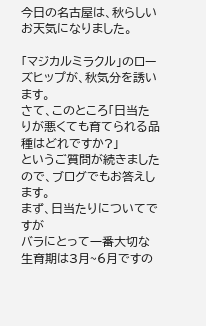今日の名古屋は、秋らしいお天気になりました。

「マジカルミラクル」のローズヒップが、秋気分を誘います。
さて、このところ「日当たりが悪くても育てられる品種はどれですか?」
というご質問が続きましたので、ブログでもお答えします。
まず、日当たりについてですが
バラにとって一番大切な生育期は3月~6月ですの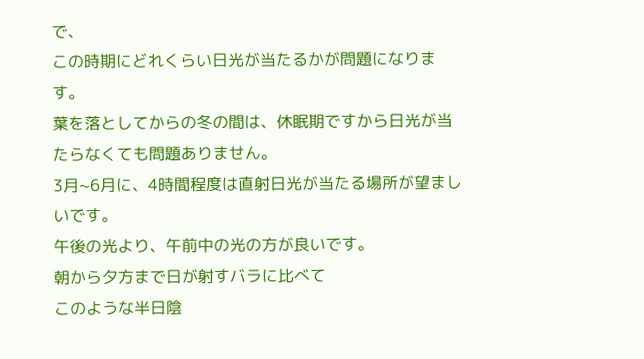で、
この時期にどれくらい日光が当たるかが問題になります。
葉を落としてからの冬の間は、休眠期ですから日光が当たらなくても問題ありません。
3月~6月に、4時間程度は直射日光が当たる場所が望ましいです。
午後の光より、午前中の光の方が良いです。
朝から夕方まで日が射すバラに比べて
このような半日陰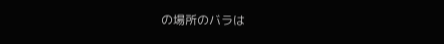の場所のバラは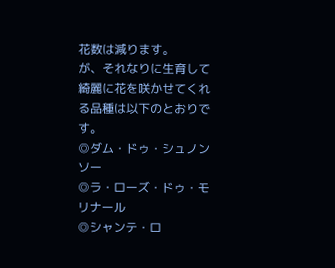花数は減ります。
が、それなりに生育して綺麗に花を咲かせてくれる品種は以下のとおりです。
◎ダム・ドゥ・シュノンソー
◎ラ・ローズ・ドゥ・モリナール
◎シャンテ・ロ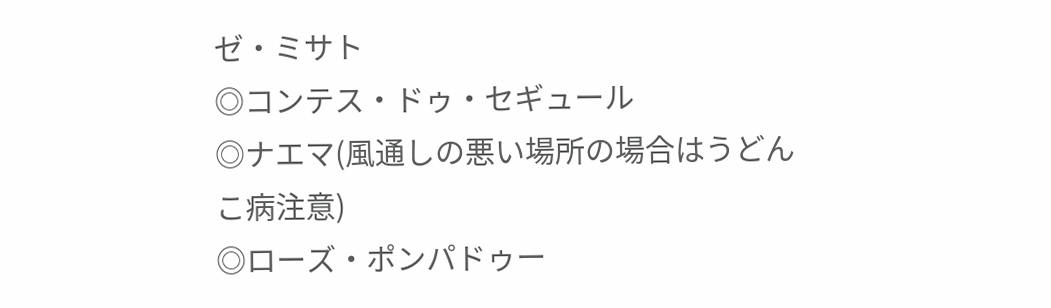ゼ・ミサト
◎コンテス・ドゥ・セギュール
◎ナエマ(風通しの悪い場所の場合はうどんこ病注意)
◎ローズ・ポンパドゥー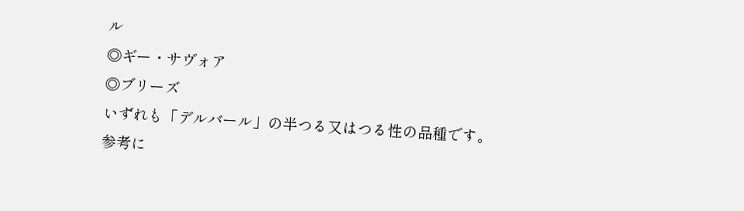ル
◎ギー・サヴォア
◎ブリーズ
いずれも「デルバール」の半つる又はつる性の品種です。
参考に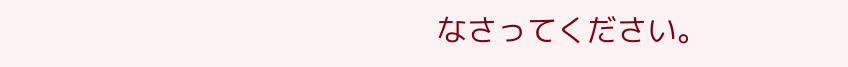なさってください。